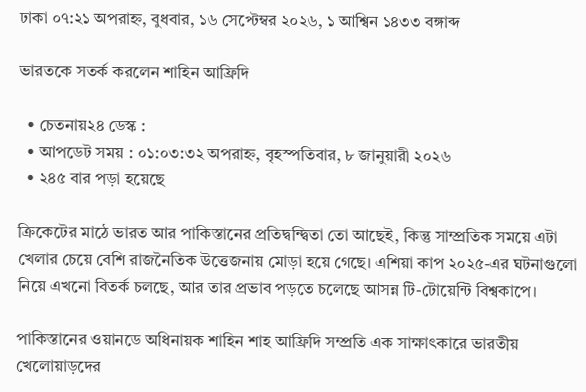ঢাকা ০৭:২১ অপরাহ্ন, বুধবার, ১৬ সেপ্টেম্বর ২০২৬, ১ আশ্বিন ১৪৩৩ বঙ্গাব্দ

ভারতকে সতর্ক করলেন শাহিন আফ্রিদি

  • চেতনায়২৪ ডেস্ক :
  • আপডেট সময় : ০১:০৩:৩২ অপরাহ্ন, বৃহস্পতিবার, ৮ জানুয়ারী ২০২৬
  • ২৪৫ বার পড়া হয়েছে

ক্রিকেটের মাঠে ভারত আর পাকিস্তানের প্রতিদ্বন্দ্বিতা তো আছেই, কিন্তু সাম্প্রতিক সময়ে এটা খেলার চেয়ে বেশি রাজনৈতিক উত্তেজনায় মোড়া হয়ে গেছে। এশিয়া কাপ ২০২৫-এর ঘটনাগুলো নিয়ে এখনো বিতর্ক চলছে, আর তার প্রভাব পড়তে চলেছে আসন্ন টি-টোয়েন্টি বিশ্বকাপে।

পাকিস্তানের ওয়ানডে অধিনায়ক শাহিন শাহ আফ্রিদি সম্প্রতি এক সাক্ষাৎকারে ভারতীয় খেলোয়াড়দের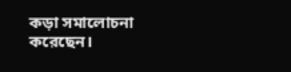কড়া সমালোচনা করেছেন।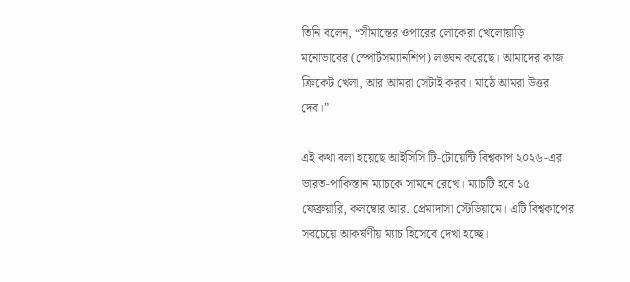তিনি বলেন, “সীমান্তের ওপারের লোকেরা খেলোয়াড়ি মনোভাবের (স্পোর্টসম্যানশিপ) লঙ্ঘন করেছে। আমাদের কাজ ক্রিকেট খেলা, আর আমরা সেটাই করব। মাঠে আমরা উত্তর দেব।”

এই কথা বলা হয়েছে আইসিসি টি-টোয়েন্টি বিশ্বকাপ ২০২৬-এর ভারত-পাকিস্তান ম্যাচকে সামনে রেখে। ম্যাচটি হবে ১৫ ফেব্রুয়ারি, কলম্বোর আর. প্রেমাদাসা স্টেডিয়ামে। এটি বিশ্বকাপের সবচেয়ে আকর্ষণীয় ম্যাচ হিসেবে দেখা হচ্ছে।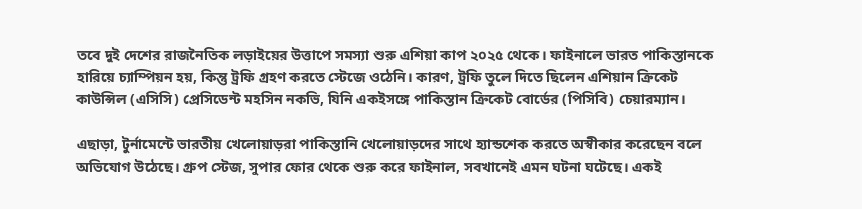তবে দুই দেশের রাজনৈতিক লড়াইয়ের উত্তাপে সমস্যা শুরু এশিয়া কাপ ২০২৫ থেকে। ফাইনালে ভারত পাকিস্তানকে হারিয়ে চ্যাম্পিয়ন হয়, কিন্তু ট্রফি গ্রহণ করতে স্টেজে ওঠেনি। কারণ, ট্রফি তুলে দিতে ছিলেন এশিয়ান ক্রিকেট কাউন্সিল (এসিসি) প্রেসিডেন্ট মহসিন নকভি, যিনি একইসঙ্গে পাকিস্তান ক্রিকেট বোর্ডের (পিসিবি) চেয়ারম্যান।

এছাড়া, টুর্নামেন্টে ভারতীয় খেলোয়াড়রা পাকিস্তানি খেলোয়াড়দের সাথে হ্যান্ডশেক করতে অস্বীকার করেছেন বলে অভিযোগ উঠেছে। গ্রুপ স্টেজ, সুপার ফোর থেকে শুরু করে ফাইনাল, সবখানেই এমন ঘটনা ঘটেছে। একই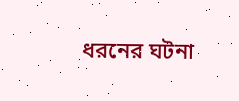ধরনের ঘটনা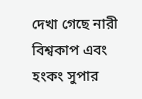দেখা গেছে নারী বিশ্বকাপ এবং হংকং সুপার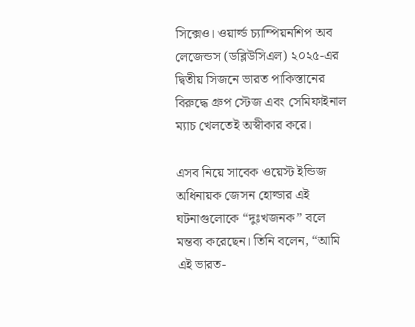সিক্সেও। ওয়ার্ল্ড চ্যাম্পিয়নশিপ অব লেজেন্ডস (ডব্লিউসিএল) ২০২৫-এর দ্বিতীয় সিজনে ভারত পাকিস্তানের বিরুদ্ধে গ্রুপ স্টেজ এবং সেমিফাইনাল ম্যাচ খেলতেই অস্বীকার করে।

এসব নিয়ে সাবেক ওয়েস্ট ইন্ডিজ অধিনায়ক জেসন হোল্ডার এই ঘটনাগুলোকে “দুঃখজনক” বলে মন্তব্য করেছেন। তিনি বলেন, “আমি এই ভারত-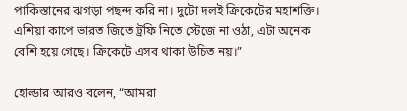পাকিস্তানের ঝগড়া পছন্দ করি না। দুটো দলই ক্রিকেটের মহাশক্তি। এশিয়া কাপে ভারত জিতে ট্রফি নিতে স্টেজে না ওঠা, এটা অনেক বেশি হয়ে গেছে। ক্রিকেটে এসব থাকা উচিত নয়।”

হোল্ডার আরও বলেন, “আমরা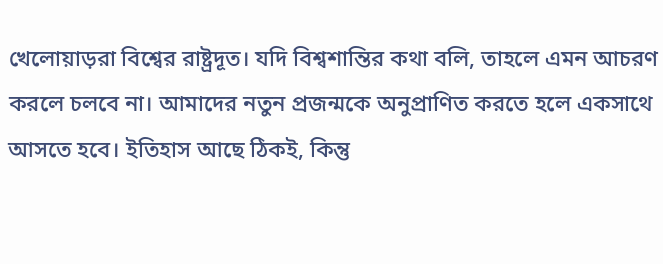খেলোয়াড়রা বিশ্বের রাষ্ট্রদূত। যদি বিশ্বশান্তির কথা বলি, তাহলে এমন আচরণ করলে চলবে না। আমাদের নতুন প্রজন্মকে অনুপ্রাণিত করতে হলে একসাথে আসতে হবে। ইতিহাস আছে ঠিকই, কিন্তু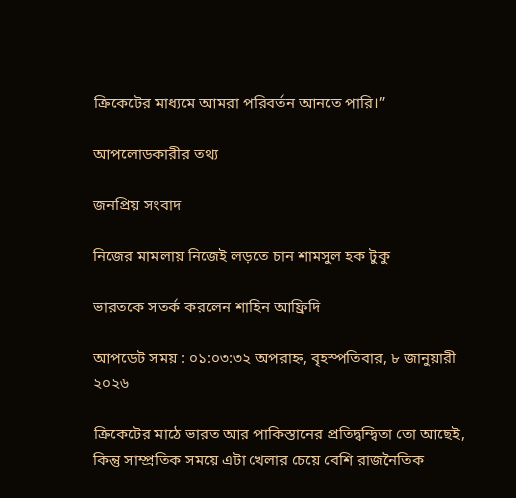ক্রিকেটের মাধ্যমে আমরা পরিবর্তন আনতে পারি।”

আপলোডকারীর তথ্য

জনপ্রিয় সংবাদ

নিজের মামলায় নিজেই লড়তে চান শামসুল হক টুকু

ভারতকে সতর্ক করলেন শাহিন আফ্রিদি

আপডেট সময় : ০১:০৩:৩২ অপরাহ্ন, বৃহস্পতিবার, ৮ জানুয়ারী ২০২৬

ক্রিকেটের মাঠে ভারত আর পাকিস্তানের প্রতিদ্বন্দ্বিতা তো আছেই, কিন্তু সাম্প্রতিক সময়ে এটা খেলার চেয়ে বেশি রাজনৈতিক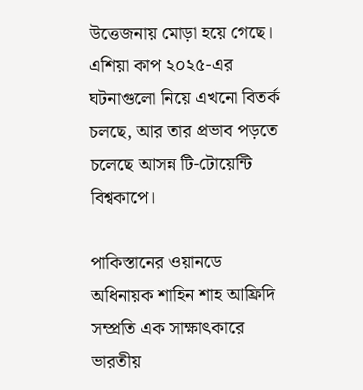উত্তেজনায় মোড়া হয়ে গেছে। এশিয়া কাপ ২০২৫-এর ঘটনাগুলো নিয়ে এখনো বিতর্ক চলছে, আর তার প্রভাব পড়তে চলেছে আসন্ন টি-টোয়েন্টি বিশ্বকাপে।

পাকিস্তানের ওয়ানডে অধিনায়ক শাহিন শাহ আফ্রিদি সম্প্রতি এক সাক্ষাৎকারে ভারতীয়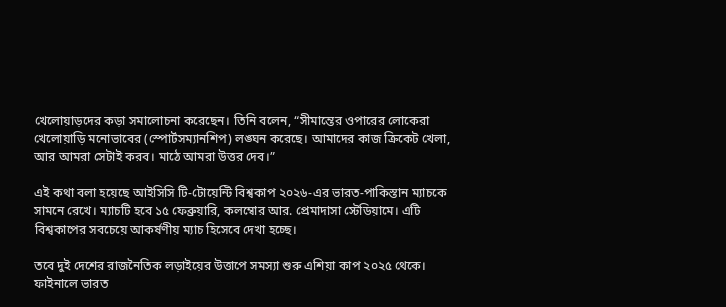খেলোয়াড়দের কড়া সমালোচনা করেছেন। তিনি বলেন, “সীমান্তের ওপারের লোকেরা খেলোয়াড়ি মনোভাবের (স্পোর্টসম্যানশিপ) লঙ্ঘন করেছে। আমাদের কাজ ক্রিকেট খেলা, আর আমরা সেটাই করব। মাঠে আমরা উত্তর দেব।”

এই কথা বলা হয়েছে আইসিসি টি-টোয়েন্টি বিশ্বকাপ ২০২৬-এর ভারত-পাকিস্তান ম্যাচকে সামনে রেখে। ম্যাচটি হবে ১৫ ফেব্রুয়ারি, কলম্বোর আর. প্রেমাদাসা স্টেডিয়ামে। এটি বিশ্বকাপের সবচেয়ে আকর্ষণীয় ম্যাচ হিসেবে দেখা হচ্ছে।

তবে দুই দেশের রাজনৈতিক লড়াইয়ের উত্তাপে সমস্যা শুরু এশিয়া কাপ ২০২৫ থেকে। ফাইনালে ভারত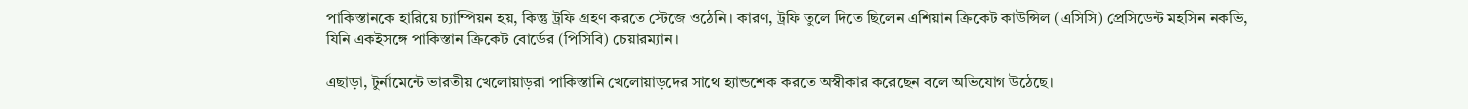পাকিস্তানকে হারিয়ে চ্যাম্পিয়ন হয়, কিন্তু ট্রফি গ্রহণ করতে স্টেজে ওঠেনি। কারণ, ট্রফি তুলে দিতে ছিলেন এশিয়ান ক্রিকেট কাউন্সিল (এসিসি) প্রেসিডেন্ট মহসিন নকভি, যিনি একইসঙ্গে পাকিস্তান ক্রিকেট বোর্ডের (পিসিবি) চেয়ারম্যান।

এছাড়া, টুর্নামেন্টে ভারতীয় খেলোয়াড়রা পাকিস্তানি খেলোয়াড়দের সাথে হ্যান্ডশেক করতে অস্বীকার করেছেন বলে অভিযোগ উঠেছে।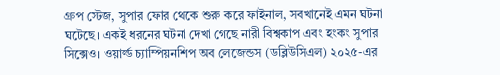গ্রুপ স্টেজ, সুপার ফোর থেকে শুরু করে ফাইনাল, সবখানেই এমন ঘটনা ঘটেছে। একই ধরনের ঘটনা দেখা গেছে নারী বিশ্বকাপ এবং হংকং সুপার সিক্সেও। ওয়ার্ল্ড চ্যাম্পিয়নশিপ অব লেজেন্ডস (ডব্লিউসিএল) ২০২৫-এর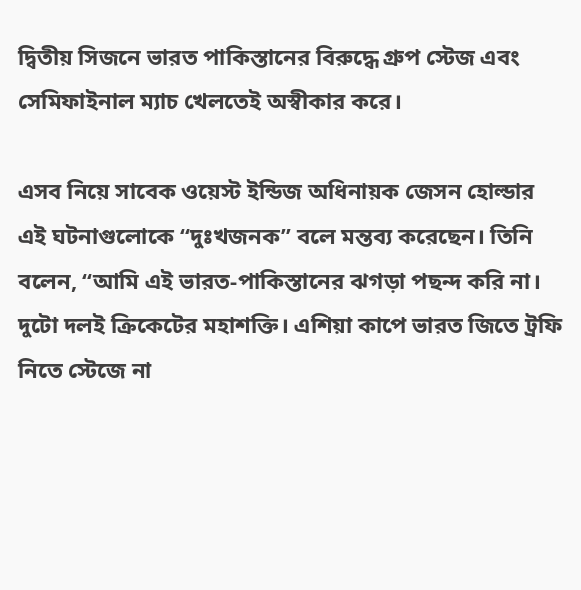দ্বিতীয় সিজনে ভারত পাকিস্তানের বিরুদ্ধে গ্রুপ স্টেজ এবং সেমিফাইনাল ম্যাচ খেলতেই অস্বীকার করে।

এসব নিয়ে সাবেক ওয়েস্ট ইন্ডিজ অধিনায়ক জেসন হোল্ডার এই ঘটনাগুলোকে “দুঃখজনক” বলে মন্তব্য করেছেন। তিনি বলেন, “আমি এই ভারত-পাকিস্তানের ঝগড়া পছন্দ করি না। দুটো দলই ক্রিকেটের মহাশক্তি। এশিয়া কাপে ভারত জিতে ট্রফি নিতে স্টেজে না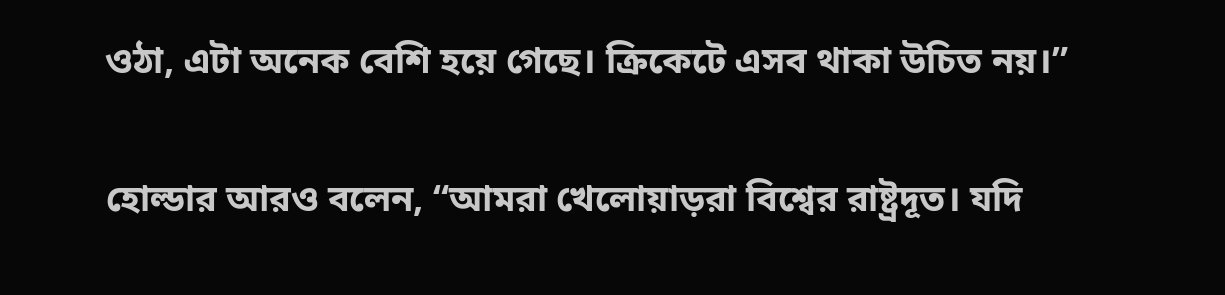ওঠা, এটা অনেক বেশি হয়ে গেছে। ক্রিকেটে এসব থাকা উচিত নয়।”

হোল্ডার আরও বলেন, “আমরা খেলোয়াড়রা বিশ্বের রাষ্ট্রদূত। যদি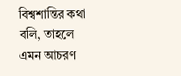বিশ্বশান্তির কথা বলি, তাহলে এমন আচরণ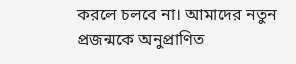করলে চলবে না। আমাদের নতুন প্রজন্মকে অনুপ্রাণিত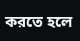করতে হলে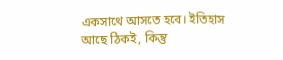একসাথে আসতে হবে। ইতিহাস আছে ঠিকই, কিন্তু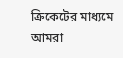ক্রিকেটের মাধ্যমে আমরা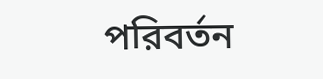পরিবর্তন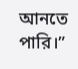আনতে পারি।”